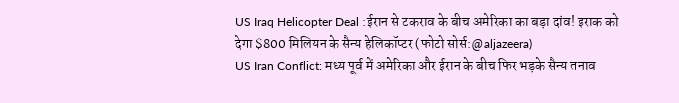US Iraq Helicopter Deal :ईरान से टकराव के बीच अमेरिका का बड़ा दांव! इराक को देगा $800 मिलियन के सैन्य हेलिकॉप्टर (फोटो सोर्स:@aljazeera)
US Iran Conflict: मध्य पूर्व में अमेरिका और ईरान के बीच फिर भड़के सैन्य तनाव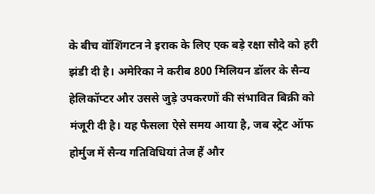के बीच वॉशिंगटन ने इराक के लिए एक बड़े रक्षा सौदे को हरी झंडी दी है। अमेरिका ने करीब 800 मिलियन डॉलर के सैन्य हेलिकॉप्टर और उससे जुड़े उपकरणों की संभावित बिक्री को मंजूरी दी है। यह फैसला ऐसे समय आया है, जब स्ट्रेट ऑफ होर्मुज में सैन्य गतिविधियां तेज हैं और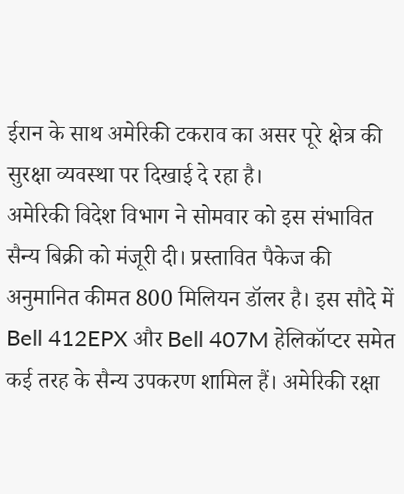ईरान के साथ अमेरिकी टकराव का असर पूरे क्षेत्र की सुरक्षा व्यवस्था पर दिखाई दे रहा है।
अमेरिकी विदेश विभाग ने सोमवार को इस संभावित सैन्य बिक्री को मंजूरी दी। प्रस्तावित पैकेज की अनुमानित कीमत 800 मिलियन डॉलर है। इस सौदे में Bell 412EPX और Bell 407M हेलिकॉप्टर समेत कई तरह के सैन्य उपकरण शामिल हैं। अमेरिकी रक्षा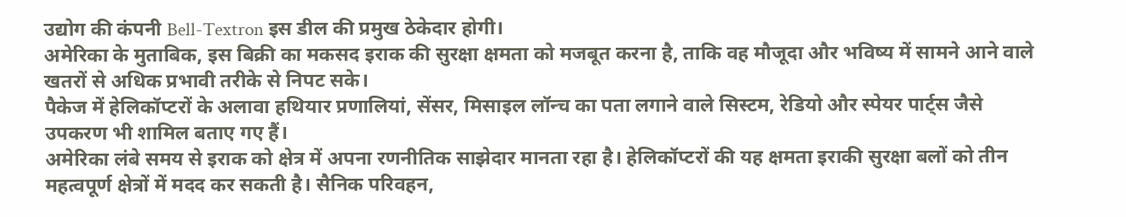उद्योग की कंपनी Bell-Textron इस डील की प्रमुख ठेकेदार होगी।
अमेरिका के मुताबिक, इस बिक्री का मकसद इराक की सुरक्षा क्षमता को मजबूत करना है, ताकि वह मौजूदा और भविष्य में सामने आने वाले खतरों से अधिक प्रभावी तरीके से निपट सके।
पैकेज में हेलिकॉप्टरों के अलावा हथियार प्रणालियां, सेंसर, मिसाइल लॉन्च का पता लगाने वाले सिस्टम, रेडियो और स्पेयर पार्ट्स जैसे उपकरण भी शामिल बताए गए हैं।
अमेरिका लंबे समय से इराक को क्षेत्र में अपना रणनीतिक साझेदार मानता रहा है। हेलिकॉप्टरों की यह क्षमता इराकी सुरक्षा बलों को तीन महत्वपूर्ण क्षेत्रों में मदद कर सकती है। सैनिक परिवहन,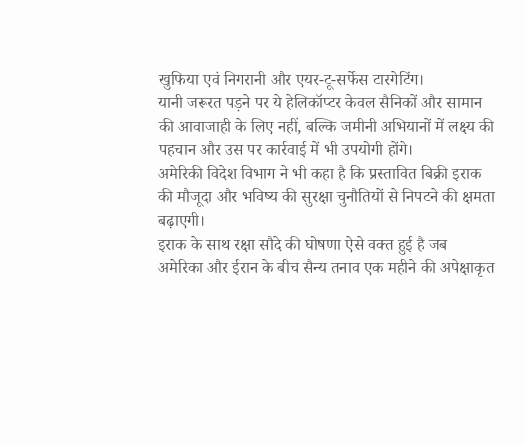खुफिया एवं निगरानी और एयर-टू-सर्फेस टारगेटिंग।
यानी जरूरत पड़ने पर ये हेलिकॉप्टर केवल सैनिकों और सामान की आवाजाही के लिए नहीं, बल्कि जमीनी अभियानों में लक्ष्य की पहचान और उस पर कार्रवाई में भी उपयोगी होंगे।
अमेरिकी विदेश विभाग ने भी कहा है कि प्रस्तावित बिक्री इराक की मौजूदा और भविष्य की सुरक्षा चुनौतियों से निपटने की क्षमता बढ़ाएगी।
इराक के साथ रक्षा सौदे की घोषणा ऐसे वक्त हुई है जब अमेरिका और ईरान के बीच सैन्य तनाव एक महीने की अपेक्षाकृत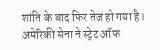शांति के बाद फिर तेज हो गया है। अमेरिकी सेना ने स्ट्रेट ऑफ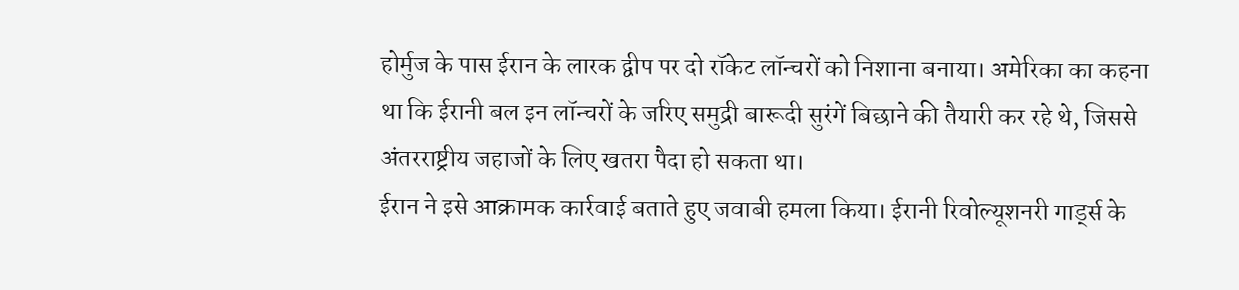होर्मुज के पास ईरान के लारक द्वीप पर दो रॉकेट लॉन्चरों को निशाना बनाया। अमेरिका का कहना था कि ईरानी बल इन लॉन्चरों के जरिए समुद्री बारूदी सुरंगें बिछाने की तैयारी कर रहे थे, जिससे अंतरराष्ट्रीय जहाजों के लिए खतरा पैदा हो सकता था।
ईरान ने इसे आक्रामक कार्रवाई बताते हुए जवाबी हमला किया। ईरानी रिवोल्यूशनरी गार्ड्स के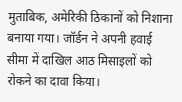मुताबिक, अमेरिकी ठिकानों को निशाना बनाया गया। जॉर्डन ने अपनी हवाई सीमा में दाखिल आठ मिसाइलों को रोकने का दावा किया।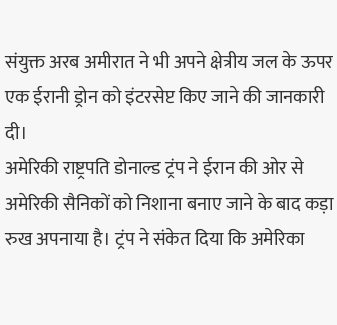संयुक्त अरब अमीरात ने भी अपने क्षेत्रीय जल के ऊपर एक ईरानी ड्रोन को इंटरसेप्ट किए जाने की जानकारी दी।
अमेरिकी राष्ट्रपति डोनाल्ड ट्रंप ने ईरान की ओर से अमेरिकी सैनिकों को निशाना बनाए जाने के बाद कड़ा रुख अपनाया है। ट्रंप ने संकेत दिया कि अमेरिका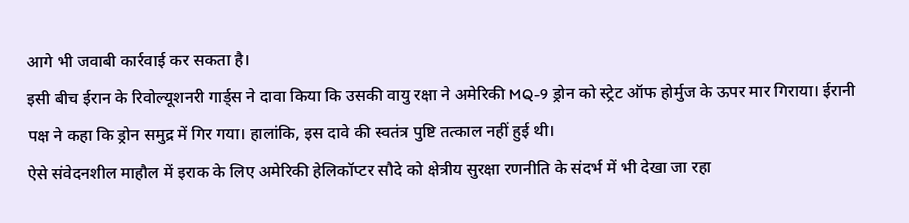आगे भी जवाबी कार्रवाई कर सकता है।
इसी बीच ईरान के रिवोल्यूशनरी गार्ड्स ने दावा किया कि उसकी वायु रक्षा ने अमेरिकी MQ-9 ड्रोन को स्ट्रेट ऑफ होर्मुज के ऊपर मार गिराया। ईरानी पक्ष ने कहा कि ड्रोन समुद्र में गिर गया। हालांकि, इस दावे की स्वतंत्र पुष्टि तत्काल नहीं हुई थी।
ऐसे संवेदनशील माहौल में इराक के लिए अमेरिकी हेलिकॉप्टर सौदे को क्षेत्रीय सुरक्षा रणनीति के संदर्भ में भी देखा जा रहा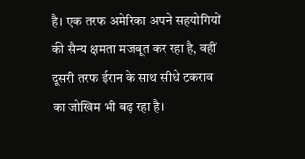है। एक तरफ अमेरिका अपने सहयोगियों की सैन्य क्षमता मजबूत कर रहा है, वहीं दूसरी तरफ ईरान के साथ सीधे टकराव का जोखिम भी बढ़ रहा है।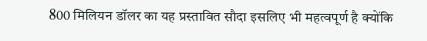800 मिलियन डॉलर का यह प्रस्तावित सौदा इसलिए भी महत्वपूर्ण है क्योंकि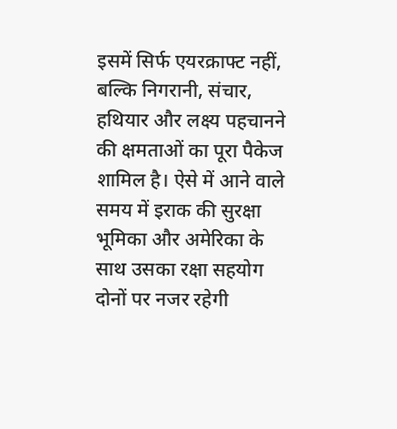इसमें सिर्फ एयरक्राफ्ट नहीं, बल्कि निगरानी, संचार, हथियार और लक्ष्य पहचानने की क्षमताओं का पूरा पैकेज शामिल है। ऐसे में आने वाले समय में इराक की सुरक्षा भूमिका और अमेरिका के साथ उसका रक्षा सहयोग दोनों पर नजर रहेगी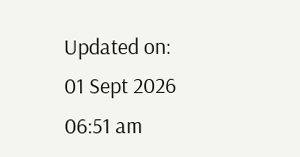Updated on:
01 Sept 2026 06:51 am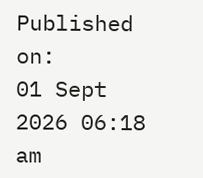Published on:
01 Sept 2026 06:18 am